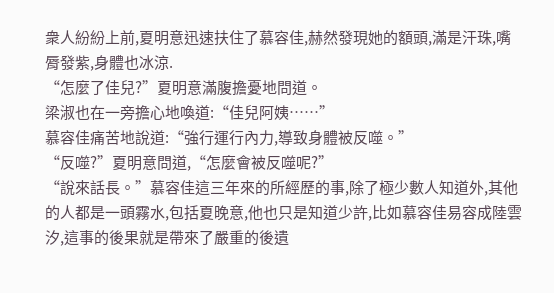衆人紛紛上前,夏明意迅速扶住了慕容佳,赫然發現她的額頭,滿是汗珠,嘴脣發紫,身體也冰涼.
“怎麼了佳兒?”夏明意滿腹擔憂地問道。
梁淑也在一旁擔心地喚道:“佳兒阿姨……”
慕容佳痛苦地說道:“強行運行內力,導致身體被反噬。”
“反噬?”夏明意問道,“怎麼會被反噬呢?”
“說來話長。”慕容佳這三年來的所經歷的事,除了極少數人知道外,其他的人都是一頭霧水,包括夏晚意,他也只是知道少許,比如慕容佳易容成陸雲汐,這事的後果就是帶來了嚴重的後遺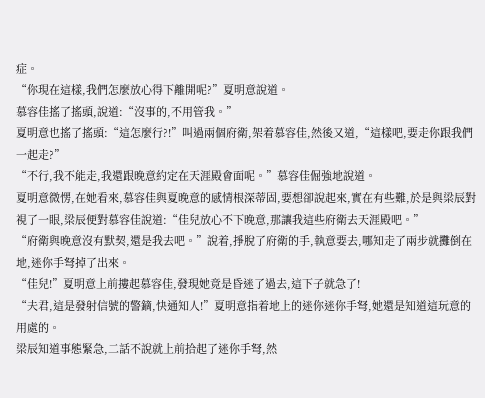症。
“你現在這樣,我們怎麼放心得下離開呢?”夏明意說道。
慕容佳搖了搖頭,說道:“沒事的,不用管我。”
夏明意也搖了搖頭:“這怎麼行?!”叫過兩個府衛,架着慕容佳,然後又道,“這樣吧,要走你跟我們一起走?”
“不行,我不能走,我還跟晚意約定在天涯殿會面呢。”慕容佳倔強地說道。
夏明意微愣,在她看來,慕容佳與夏晚意的感情根深蒂固,要想卻說起來,實在有些難,於是與梁辰對視了一眼,梁辰便對慕容佳說道:“佳兒放心不下晚意,那讓我這些府衛去天涯殿吧。”
“府衛與晚意沒有默契,還是我去吧。”說着,掙脫了府衛的手,執意要去,哪知走了兩步就攤倒在地,迷你手弩掉了出來。
“佳兒!”夏明意上前摟起慕容佳,發現她竟是昏迷了過去,這下子就急了!
“夫君,這是發射信號的警鏑,快通知人!”夏明意指着地上的迷你迷你手弩,她還是知道這玩意的用處的。
梁辰知道事態緊急,二話不說就上前拾起了迷你手弩,然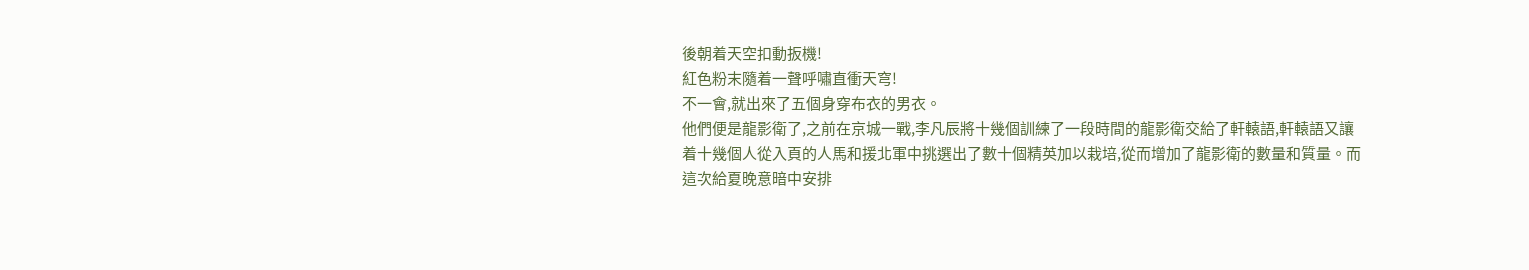後朝着天空扣動扳機!
紅色粉末隨着一聲呼嘯直衝天穹!
不一會,就出來了五個身穿布衣的男衣。
他們便是龍影衛了,之前在京城一戰,李凡辰將十幾個訓練了一段時間的龍影衛交給了軒轅語,軒轅語又讓着十幾個人從入頁的人馬和援北軍中挑選出了數十個精英加以栽培,從而增加了龍影衛的數量和質量。而這次給夏晚意暗中安排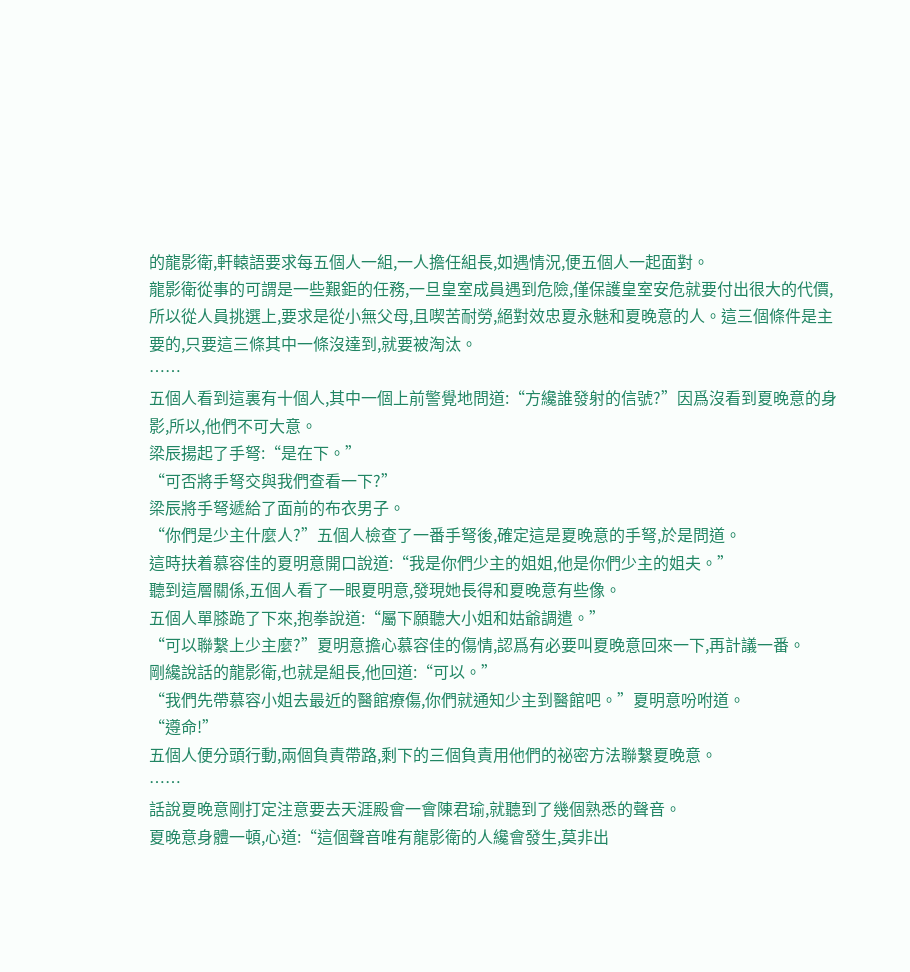的龍影衛,軒轅語要求每五個人一組,一人擔任組長,如遇情況,便五個人一起面對。
龍影衛從事的可謂是一些艱鉅的任務,一旦皇室成員遇到危險,僅保護皇室安危就要付出很大的代價,所以從人員挑選上,要求是從小無父母,且喫苦耐勞,絕對效忠夏永魅和夏晚意的人。這三個條件是主要的,只要這三條其中一條沒達到,就要被淘汰。
……
五個人看到這裏有十個人,其中一個上前警覺地問道:“方纔誰發射的信號?”因爲沒看到夏晚意的身影,所以,他們不可大意。
梁辰揚起了手弩:“是在下。”
“可否將手弩交與我們查看一下?”
梁辰將手弩遞給了面前的布衣男子。
“你們是少主什麼人?”五個人檢查了一番手弩後,確定這是夏晚意的手弩,於是問道。
這時扶着慕容佳的夏明意開口說道:“我是你們少主的姐姐,他是你們少主的姐夫。”
聽到這層關係,五個人看了一眼夏明意,發現她長得和夏晚意有些像。
五個人單膝跪了下來,抱拳說道:“屬下願聽大小姐和姑爺調遣。”
“可以聯繫上少主麼?”夏明意擔心慕容佳的傷情,認爲有必要叫夏晚意回來一下,再計議一番。
剛纔說話的龍影衛,也就是組長,他回道:“可以。”
“我們先帶慕容小姐去最近的醫館療傷,你們就通知少主到醫館吧。”夏明意吩咐道。
“遵命!”
五個人便分頭行動,兩個負責帶路,剩下的三個負責用他們的祕密方法聯繫夏晚意。
……
話說夏晚意剛打定注意要去天涯殿會一會陳君瑜,就聽到了幾個熟悉的聲音。
夏晚意身體一頓,心道:“這個聲音唯有龍影衛的人纔會發生,莫非出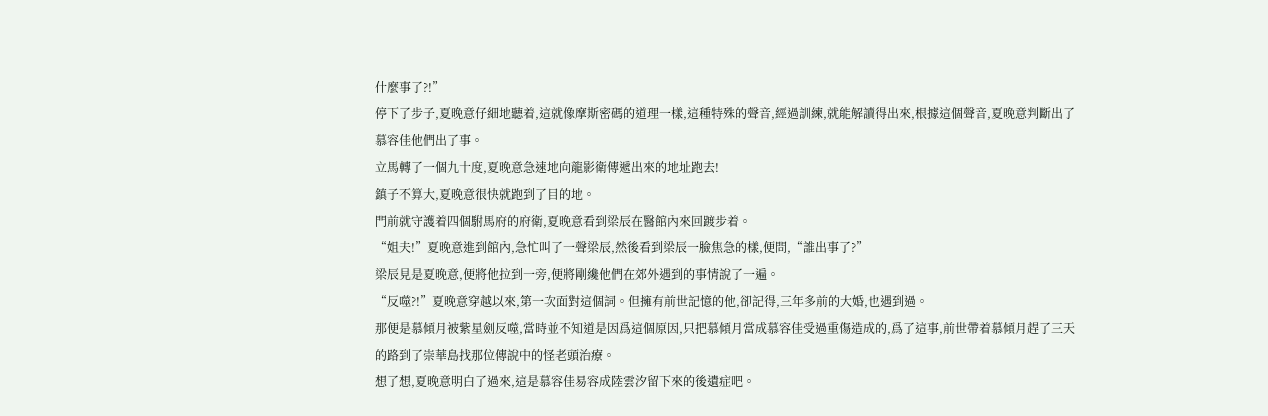什麼事了?!”
停下了步子,夏晚意仔細地聽着,這就像摩斯密碼的道理一樣,這種特殊的聲音,經過訓練,就能解讀得出來,根據這個聲音,夏晚意判斷出了慕容佳他們出了事。
立馬轉了一個九十度,夏晚意急速地向龍影衛傳遞出來的地址跑去!
鎮子不算大,夏晚意很快就跑到了目的地。
門前就守護着四個駙馬府的府衛,夏晚意看到梁辰在醫館內來回踱步着。
“姐夫!”夏晚意進到館內,急忙叫了一聲梁辰,然後看到梁辰一臉焦急的樣,便問,“誰出事了?”
梁辰見是夏晚意,便將他拉到一旁,便將剛纔他們在郊外遇到的事情說了一遍。
“反噬?!”夏晚意穿越以來,第一次面對這個詞。但擁有前世記憶的他,卻記得,三年多前的大婚,也遇到過。
那便是慕傾月被紫星劍反噬,當時並不知道是因爲這個原因,只把慕傾月當成慕容佳受過重傷造成的,爲了這事,前世帶着慕傾月趕了三天的路到了崇華島找那位傳說中的怪老頭治療。
想了想,夏晚意明白了過來,這是慕容佳易容成陸雲汐留下來的後遺症吧。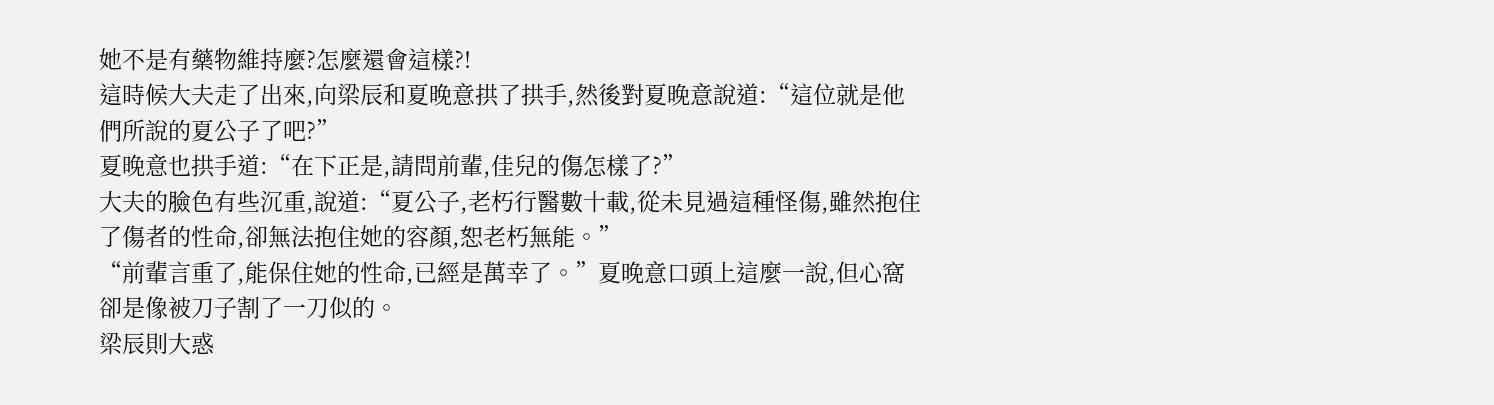她不是有藥物維持麼?怎麼還會這樣?!
這時候大夫走了出來,向梁辰和夏晚意拱了拱手,然後對夏晚意說道:“這位就是他們所說的夏公子了吧?”
夏晚意也拱手道:“在下正是,請問前輩,佳兒的傷怎樣了?”
大夫的臉色有些沉重,說道:“夏公子,老朽行醫數十載,從未見過這種怪傷,雖然抱住了傷者的性命,卻無法抱住她的容顏,恕老朽無能。”
“前輩言重了,能保住她的性命,已經是萬幸了。”夏晚意口頭上這麼一說,但心窩卻是像被刀子割了一刀似的。
梁辰則大惑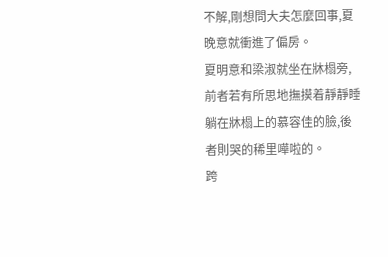不解,剛想問大夫怎麼回事,夏晚意就衝進了偏房。
夏明意和梁淑就坐在牀榻旁,前者若有所思地撫摸着靜靜睡躺在牀榻上的慕容佳的臉,後者則哭的稀里嘩啦的。
跨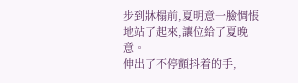步到牀榻前,夏明意一臉惆悵地站了起來,讓位給了夏晚意。
伸出了不停顫抖着的手,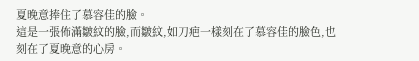夏晚意捧住了慕容佳的臉。
這是一張佈滿皺紋的臉,而皺紋,如刀疤一樣刻在了慕容佳的臉色,也刻在了夏晚意的心房。